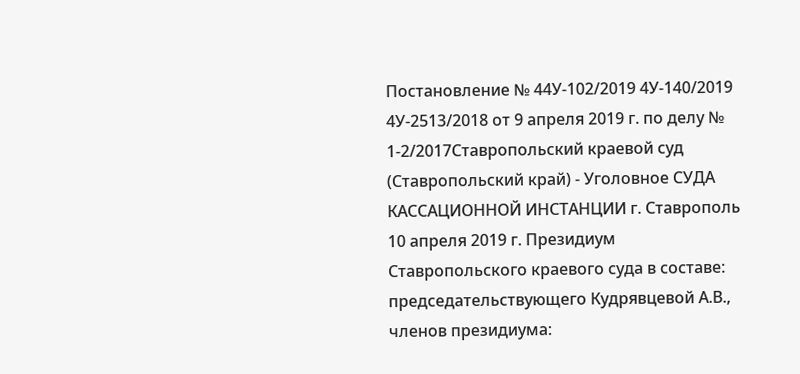Постановление № 44У-102/2019 4У-140/2019 4У-2513/2018 от 9 апреля 2019 г. по делу № 1-2/2017Ставропольский краевой суд (Ставропольский край) - Уголовное СУДА КАССАЦИОННОЙ ИНСТАНЦИИ г. Ставрополь 10 апреля 2019 г. Президиум Ставропольского краевого суда в составе: председательствующего Кудрявцевой А.В., членов президиума: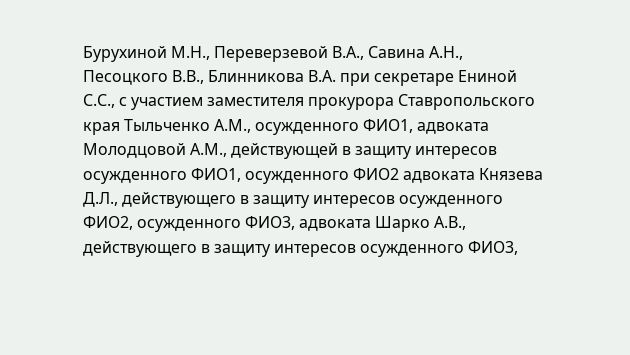Бурухиной М.Н., Переверзевой В.А., Савина А.Н., Песоцкого В.В., Блинникова В.А. при секретаре Ениной С.С., с участием заместителя прокурора Ставропольского края Тыльченко А.М., осужденного ФИО1, адвоката Молодцовой А.М., действующей в защиту интересов осужденного ФИО1, осужденного ФИО2 адвоката Князева Д.Л., действующего в защиту интересов осужденного ФИО2, осужденного ФИО3, адвоката Шарко А.В., действующего в защиту интересов осужденного ФИО3,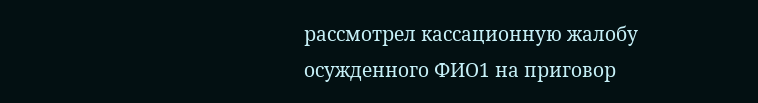рассмотрел кассационную жалобу осужденного ФИО1 на приговор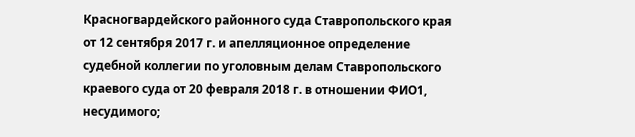Красногвардейского районного суда Ставропольского края от 12 сентября 2017 г. и апелляционное определение судебной коллегии по уголовным делам Ставропольского краевого суда от 20 февраля 2018 г. в отношении ФИО1, несудимого;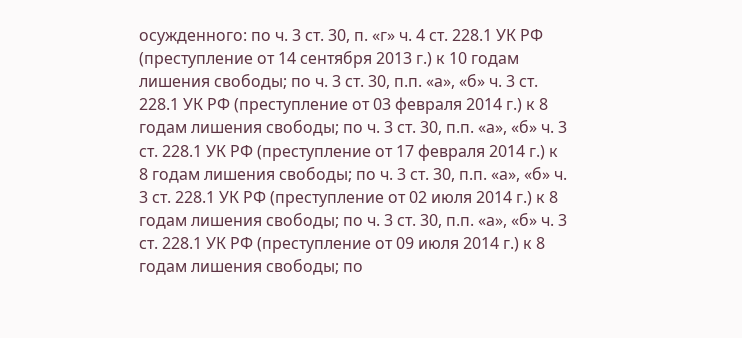осужденного: по ч. 3 ст. 30, п. «г» ч. 4 ст. 228.1 УК РФ (преступление от 14 сентября 2013 г.) к 10 годам лишения свободы; по ч. 3 ст. 30, п.п. «а», «б» ч. 3 ст. 228.1 УК РФ (преступление от 03 февраля 2014 г.) к 8 годам лишения свободы; по ч. 3 ст. 30, п.п. «а», «б» ч. 3 ст. 228.1 УК РФ (преступление от 17 февраля 2014 г.) к 8 годам лишения свободы; по ч. 3 ст. 30, п.п. «а», «б» ч. 3 ст. 228.1 УК РФ (преступление от 02 июля 2014 г.) к 8 годам лишения свободы; по ч. 3 ст. 30, п.п. «а», «б» ч. 3 ст. 228.1 УК РФ (преступление от 09 июля 2014 г.) к 8 годам лишения свободы; по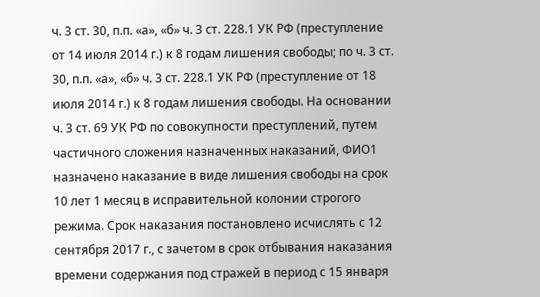ч. 3 ст. 30, п.п. «а», «б» ч. 3 ст. 228.1 УК РФ (преступление от 14 июля 2014 г.) к 8 годам лишения свободы; по ч. 3 ст. 30, п.п. «а», «б» ч. 3 ст. 228.1 УК РФ (преступление от 18 июля 2014 г.) к 8 годам лишения свободы. На основании ч. 3 ст. 69 УК РФ по совокупности преступлений, путем частичного сложения назначенных наказаний, ФИО1 назначено наказание в виде лишения свободы на срок 10 лет 1 месяц в исправительной колонии строгого режима. Срок наказания постановлено исчислять с 12 сентября 2017 г., с зачетом в срок отбывания наказания времени содержания под стражей в период с 15 января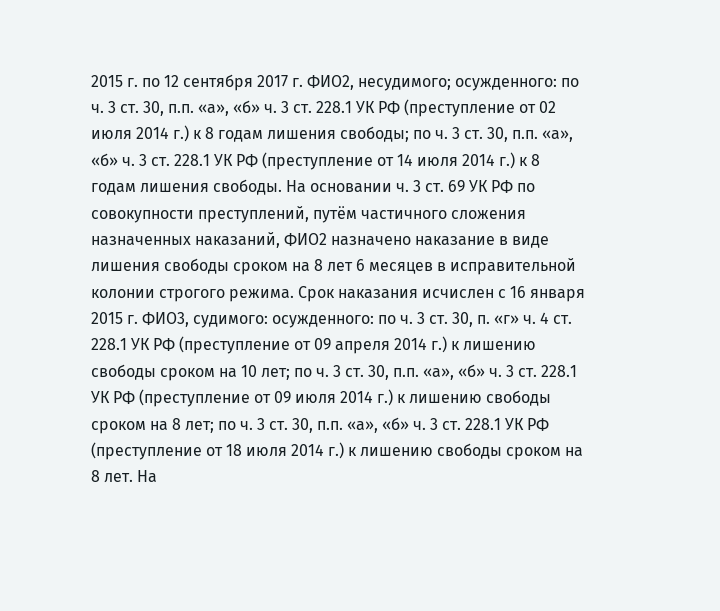2015 г. по 12 сентября 2017 г. ФИО2, несудимого; осужденного: по ч. 3 ст. 30, п.п. «а», «б» ч. 3 ст. 228.1 УК РФ (преступление от 02 июля 2014 г.) к 8 годам лишения свободы; по ч. 3 ст. 30, п.п. «а», «б» ч. 3 ст. 228.1 УК РФ (преступление от 14 июля 2014 г.) к 8 годам лишения свободы. На основании ч. 3 ст. 69 УК РФ по совокупности преступлений, путём частичного сложения назначенных наказаний, ФИО2 назначено наказание в виде лишения свободы сроком на 8 лет 6 месяцев в исправительной колонии строгого режима. Срок наказания исчислен с 16 января 2015 г. ФИО3, судимого: осужденного: по ч. 3 ст. 30, п. «г» ч. 4 ст. 228.1 УК РФ (преступление от 09 апреля 2014 г.) к лишению свободы сроком на 10 лет; по ч. 3 ст. 30, п.п. «а», «б» ч. 3 ст. 228.1 УК РФ (преступление от 09 июля 2014 г.) к лишению свободы сроком на 8 лет; по ч. 3 ст. 30, п.п. «а», «б» ч. 3 ст. 228.1 УК РФ (преступление от 18 июля 2014 г.) к лишению свободы сроком на 8 лет. На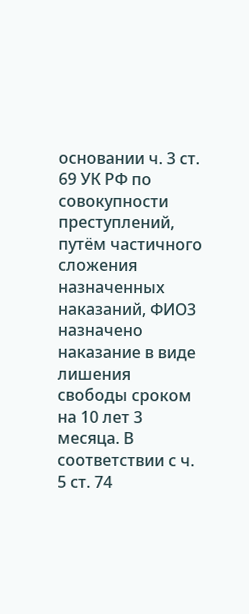основании ч. 3 ст. 69 УК РФ по совокупности преступлений, путём частичного сложения назначенных наказаний, ФИО3 назначено наказание в виде лишения свободы сроком на 10 лет 3 месяца. В соответствии с ч. 5 ст. 74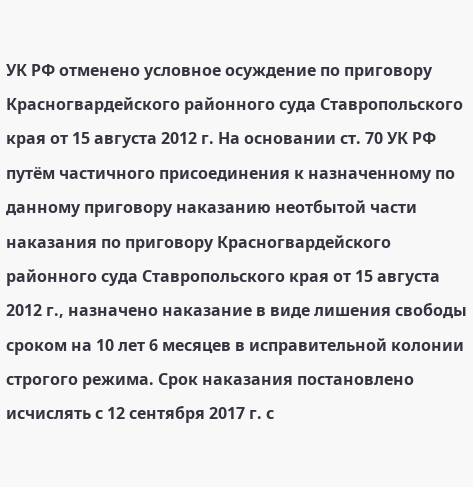УК РФ отменено условное осуждение по приговору Красногвардейского районного суда Ставропольского края от 15 августа 2012 г. На основании ст. 70 УК РФ путём частичного присоединения к назначенному по данному приговору наказанию неотбытой части наказания по приговору Красногвардейского районного суда Ставропольского края от 15 августа 2012 г., назначено наказание в виде лишения свободы сроком на 10 лет 6 месяцев в исправительной колонии строгого режима. Срок наказания постановлено исчислять с 12 сентября 2017 г. с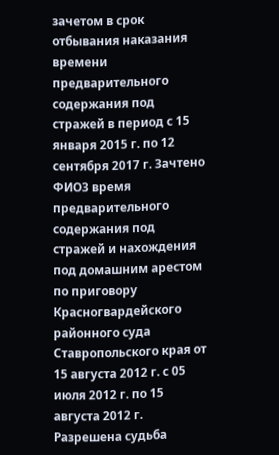зачетом в срок отбывания наказания времени предварительного содержания под стражей в период с 15 января 2015 г. по 12 сентября 2017 г. Зачтено ФИО3 время предварительного содержания под стражей и нахождения под домашним арестом по приговору Красногвардейского районного суда Ставропольского края от 15 августа 2012 г. с 05 июля 2012 г. по 15 августа 2012 г. Разрешена судьба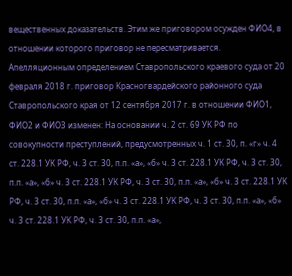вещественных доказательств. Этим же приговором осужден ФИО4, в отношении которого приговор не пересматривается. Апелляционным определением Ставропольского краевого суда от 20 февраля 2018 г. приговор Красногвардейского районного суда Ставропольского края от 12 сентября 2017 г. в отношении ФИО1, ФИО2 и ФИО3 изменен: На основании ч. 2 ст. 69 УК РФ по совокупности преступлений, предусмотренных ч. 1 ст. 30, п. «г» ч. 4 ст. 228.1 УК РФ, ч. 3 ст. 30, п.п. «а», «б» ч. 3 ст. 228.1 УК РФ, ч. 3 ст. 30, п.п. «а», «б» ч. 3 ст. 228.1 УК РФ, ч. 3 ст. 30, п.п. «а», «б» ч. 3 ст. 228.1 УК РФ, ч. 3 ст. 30, п.п. «а», «б» ч. 3 ст. 228.1 УК РФ, ч. 3 ст. 30, п.п. «а», «б» ч. 3 ст. 228.1 УК РФ, ч. 3 ст. 30, п.п. «а»,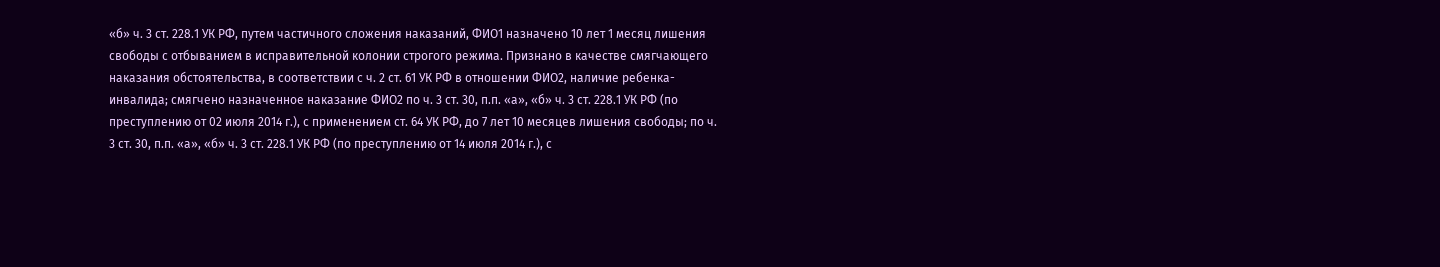«б» ч. 3 ст. 228.1 УК РФ, путем частичного сложения наказаний, ФИО1 назначено 10 лет 1 месяц лишения свободы с отбыванием в исправительной колонии строгого режима. Признано в качестве смягчающего наказания обстоятельства, в соответствии с ч. 2 ст. 61 УК РФ в отношении ФИО2, наличие ребенка-инвалида; смягчено назначенное наказание ФИО2 по ч. 3 ст. 30, п.п. «а», «б» ч. 3 ст. 228.1 УК РФ (по преступлению от 02 июля 2014 г.), с применением ст. 64 УК РФ, до 7 лет 10 месяцев лишения свободы; по ч. 3 ст. 30, п.п. «а», «б» ч. 3 ст. 228.1 УК РФ (по преступлению от 14 июля 2014 г.), с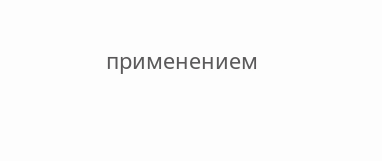применением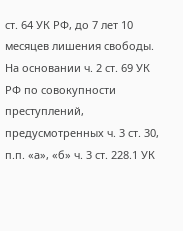ст. 64 УК РФ, до 7 лет 10 месяцев лишения свободы. На основании ч. 2 ст. 69 УК РФ по совокупности преступлений, предусмотренных ч. 3 ст. 30, п.п. «а», «б» ч. 3 ст. 228.1 УК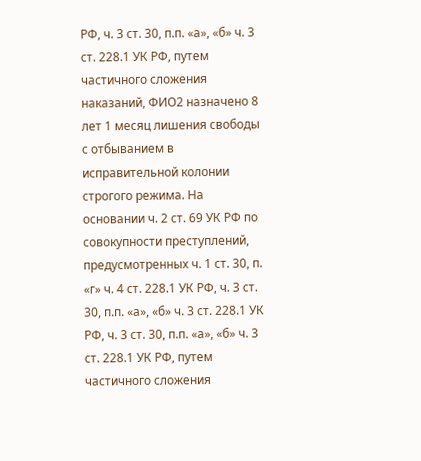РФ, ч. 3 ст. 30, п.п. «а», «б» ч. 3 ст. 228.1 УК РФ, путем частичного сложения наказаний, ФИО2 назначено 8 лет 1 месяц лишения свободы с отбыванием в исправительной колонии строгого режима. На основании ч. 2 ст. 69 УК РФ по совокупности преступлений, предусмотренных ч. 1 ст. 30, п. «г» ч. 4 ст. 228.1 УК РФ, ч. 3 ст. 30, п.п. «а», «б» ч. 3 ст. 228.1 УК РФ, ч. 3 ст. 30, п.п. «а», «б» ч. 3 ст. 228.1 УК РФ, путем частичного сложения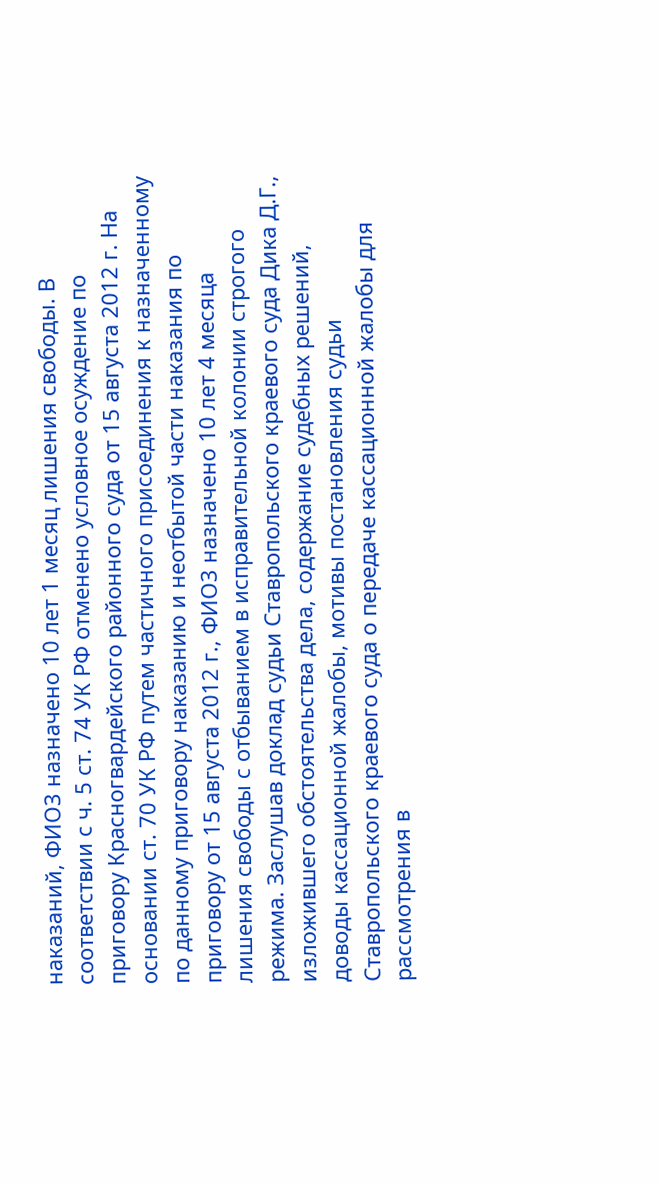наказаний, ФИО3 назначено 10 лет 1 месяц лишения свободы. В соответствии с ч. 5 ст. 74 УК РФ отменено условное осуждение по приговору Красногвардейского районного суда от 15 августа 2012 г. На основании ст. 70 УК РФ путем частичного присоединения к назначенному по данному приговору наказанию и неотбытой части наказания по приговору от 15 августа 2012 г., ФИО3 назначено 10 лет 4 месяца лишения свободы с отбыванием в исправительной колонии строгого режима. Заслушав доклад судьи Ставропольского краевого суда Дика Д.Г., изложившего обстоятельства дела, содержание судебных решений, доводы кассационной жалобы, мотивы постановления судьи Ставропольского краевого суда о передаче кассационной жалобы для рассмотрения в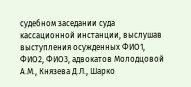судебном заседании суда кассационной инстанции, выслушав выступления осужденных ФИО1, ФИО2, ФИО3, адвокатов Молодцовой А.М., Князева Д.Л., Шарко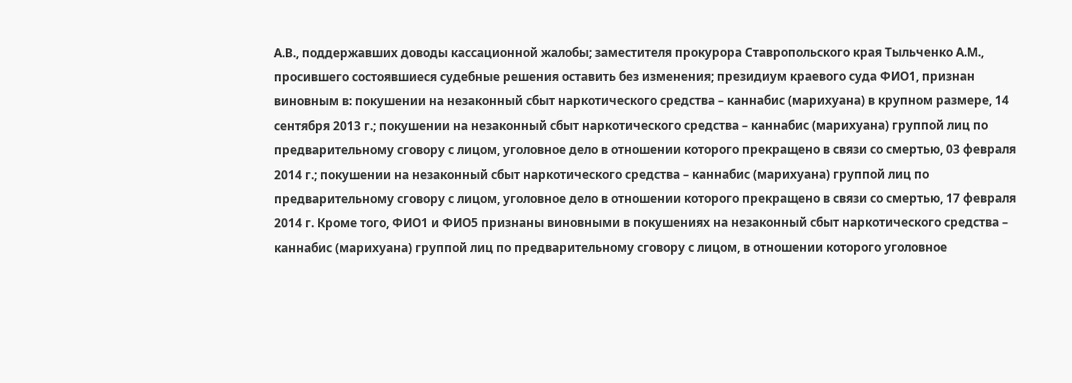А.В., поддержавших доводы кассационной жалобы; заместителя прокурора Ставропольского края Тыльченко А.М., просившего состоявшиеся судебные решения оставить без изменения; президиум краевого суда ФИО1, признан виновным в: покушении на незаконный сбыт наркотического средства – каннабис (марихуана) в крупном размере, 14 сентября 2013 г.; покушении на незаконный сбыт наркотического средства – каннабис (марихуана) группой лиц по предварительному сговору с лицом, уголовное дело в отношении которого прекращено в связи со смертью, 03 февраля 2014 г.; покушении на незаконный сбыт наркотического средства – каннабис (марихуана) группой лиц по предварительному сговору с лицом, уголовное дело в отношении которого прекращено в связи со смертью, 17 февраля 2014 г. Кроме того, ФИО1 и ФИО5 признаны виновными в покушениях на незаконный сбыт наркотического средства – каннабис (марихуана) группой лиц по предварительному сговору с лицом, в отношении которого уголовное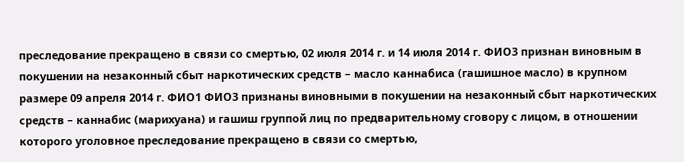преследование прекращено в связи со смертью, 02 июля 2014 г. и 14 июля 2014 г. ФИО3 признан виновным в покушении на незаконный сбыт наркотических средств – масло каннабиса (гашишное масло) в крупном размере 09 апреля 2014 г. ФИО1 ФИО3 признаны виновными в покушении на незаконный сбыт наркотических средств – каннабис (марихуана) и гашиш группой лиц по предварительному сговору с лицом, в отношении которого уголовное преследование прекращено в связи со смертью,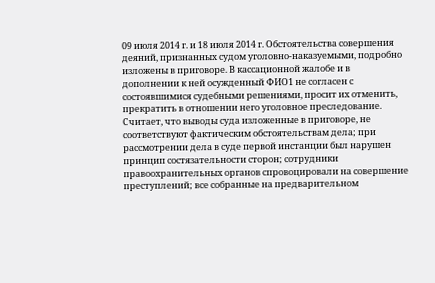09 июля 2014 г. и 18 июля 2014 г. Обстоятельства совершения деяний, признанных судом уголовно-наказуемыми, подробно изложены в приговоре. В кассационной жалобе и в дополнении к ней осужденный ФИО1 не согласен с состоявшимися судебными решениями, просит их отменить, прекратить в отношении него уголовное преследование. Считает, что выводы суда изложенные в приговоре, не соответствуют фактическим обстоятельствам дела; при рассмотрении дела в суде первой инстанции был нарушен принцип состязательности сторон; сотрудники правоохранительных органов спровоцировали на совершение преступлений; все собранные на предварительном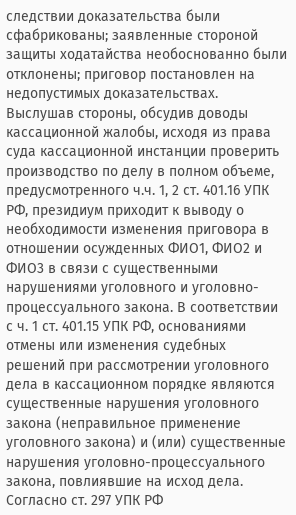следствии доказательства были сфабрикованы; заявленные стороной защиты ходатайства необоснованно были отклонены; приговор постановлен на недопустимых доказательствах. Выслушав стороны, обсудив доводы кассационной жалобы, исходя из права суда кассационной инстанции проверить производство по делу в полном объеме, предусмотренного ч.ч. 1, 2 ст. 401.16 УПК РФ, президиум приходит к выводу о необходимости изменения приговора в отношении осужденных ФИО1, ФИО2 и ФИО3 в связи с существенными нарушениями уголовного и уголовно-процессуального закона. В соответствии с ч. 1 ст. 401.15 УПК РФ, основаниями отмены или изменения судебных решений при рассмотрении уголовного дела в кассационном порядке являются существенные нарушения уголовного закона (неправильное применение уголовного закона) и (или) существенные нарушения уголовно-процессуального закона, повлиявшие на исход дела. Согласно ст. 297 УПК РФ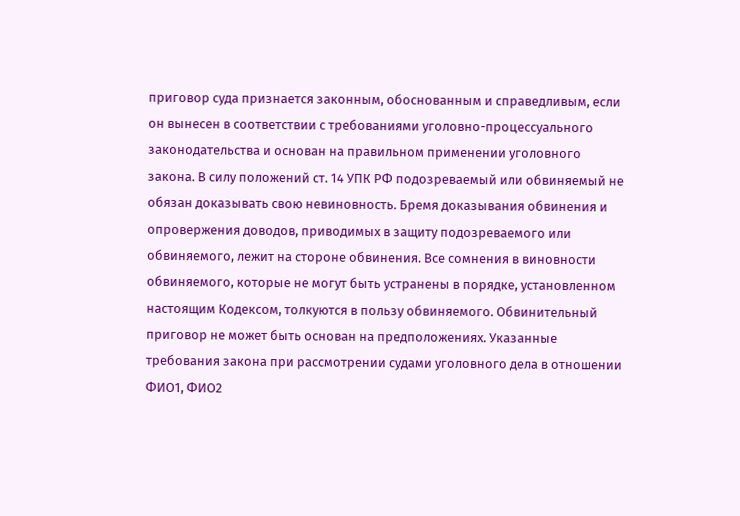приговор суда признается законным, обоснованным и справедливым, если он вынесен в соответствии с требованиями уголовно-процессуального законодательства и основан на правильном применении уголовного закона. В силу положений ст. 14 УПК РФ подозреваемый или обвиняемый не обязан доказывать свою невиновность. Бремя доказывания обвинения и опровержения доводов, приводимых в защиту подозреваемого или обвиняемого, лежит на стороне обвинения. Все сомнения в виновности обвиняемого, которые не могут быть устранены в порядке, установленном настоящим Кодексом, толкуются в пользу обвиняемого. Обвинительный приговор не может быть основан на предположениях. Указанные требования закона при рассмотрении судами уголовного дела в отношении ФИО1, ФИО2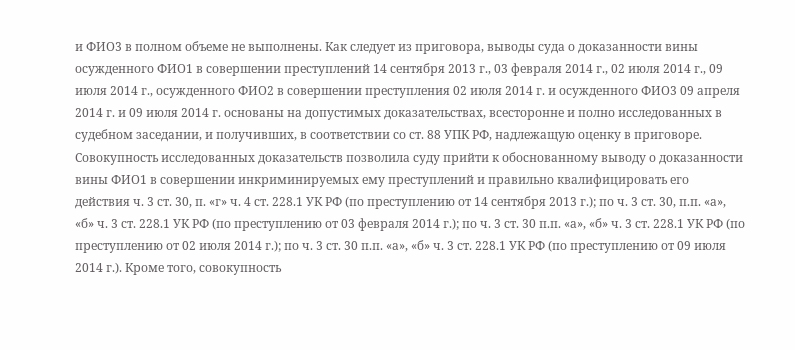и ФИО3 в полном объеме не выполнены. Как следует из приговора, выводы суда о доказанности вины осужденного ФИО1 в совершении преступлений 14 сентября 2013 г., 03 февраля 2014 г., 02 июля 2014 г., 09 июля 2014 г., осужденного ФИО2 в совершении преступления 02 июля 2014 г. и осужденного ФИО3 09 апреля 2014 г. и 09 июля 2014 г. основаны на допустимых доказательствах, всесторонне и полно исследованных в судебном заседании, и получивших, в соответствии со ст. 88 УПК РФ, надлежащую оценку в приговоре. Совокупность исследованных доказательств позволила суду прийти к обоснованному выводу о доказанности вины ФИО1 в совершении инкриминируемых ему преступлений и правильно квалифицировать его действия ч. 3 ст. 30, п. «г» ч. 4 ст. 228.1 УК РФ (по преступлению от 14 сентября 2013 г.); по ч. 3 ст. 30, п.п. «а», «б» ч. 3 ст. 228.1 УК РФ (по преступлению от 03 февраля 2014 г.); по ч. 3 ст. 30 п.п. «а», «б» ч. 3 ст. 228.1 УК РФ (по преступлению от 02 июля 2014 г.); по ч. 3 ст. 30 п.п. «а», «б» ч. 3 ст. 228.1 УК РФ (по преступлению от 09 июля 2014 г.). Кроме того, совокупность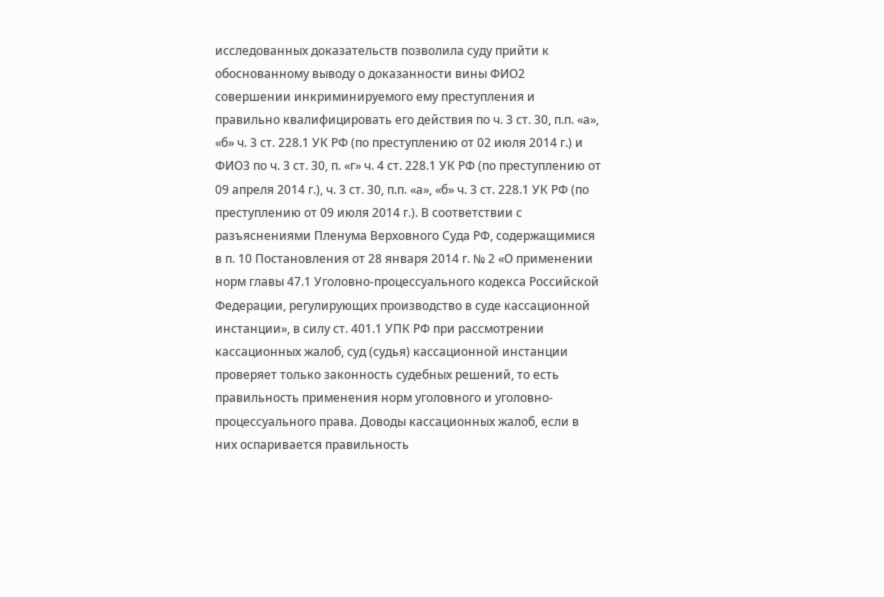исследованных доказательств позволила суду прийти к обоснованному выводу о доказанности вины ФИО2 совершении инкриминируемого ему преступления и правильно квалифицировать его действия по ч. 3 ст. 30, п.п. «а», «б» ч. 3 ст. 228.1 УК РФ (по преступлению от 02 июля 2014 г.) и ФИО3 по ч. 3 ст. 30, п. «г» ч. 4 ст. 228.1 УК РФ (по преступлению от 09 апреля 2014 г.), ч. 3 ст. 30, п.п. «а», «б» ч. 3 ст. 228.1 УК РФ (по преступлению от 09 июля 2014 г.). В соответствии с разъяснениями Пленума Верховного Суда РФ, содержащимися в п. 10 Постановления от 28 января 2014 г. № 2 «О применении норм главы 47.1 Уголовно-процессуального кодекса Российской Федерации, регулирующих производство в суде кассационной инстанции», в силу ст. 401.1 УПК РФ при рассмотрении кассационных жалоб, суд (судья) кассационной инстанции проверяет только законность судебных решений, то есть правильность применения норм уголовного и уголовно-процессуального права. Доводы кассационных жалоб, если в них оспаривается правильность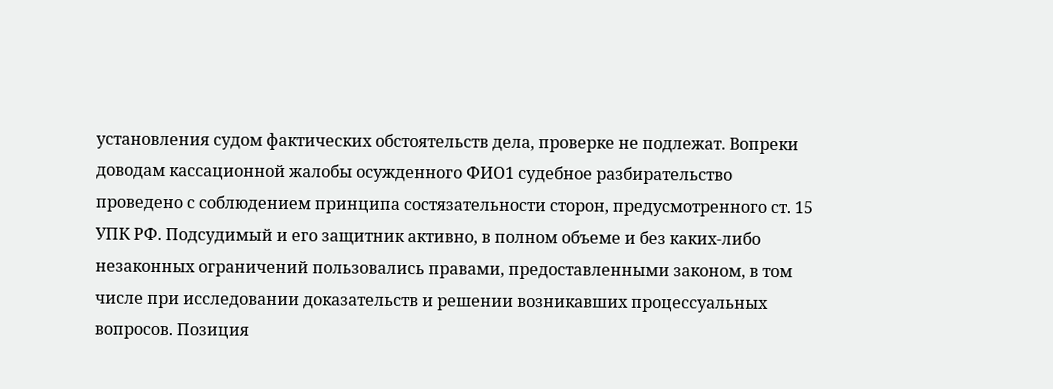установления судом фактических обстоятельств дела, проверке не подлежат. Вопреки доводам кассационной жалобы осужденного ФИО1 судебное разбирательство проведено с соблюдением принципа состязательности сторон, предусмотренного ст. 15 УПК РФ. Подсудимый и его защитник активно, в полном объеме и без каких-либо незаконных ограничений пользовались правами, предоставленными законом, в том числе при исследовании доказательств и решении возникавших процессуальных вопросов. Позиция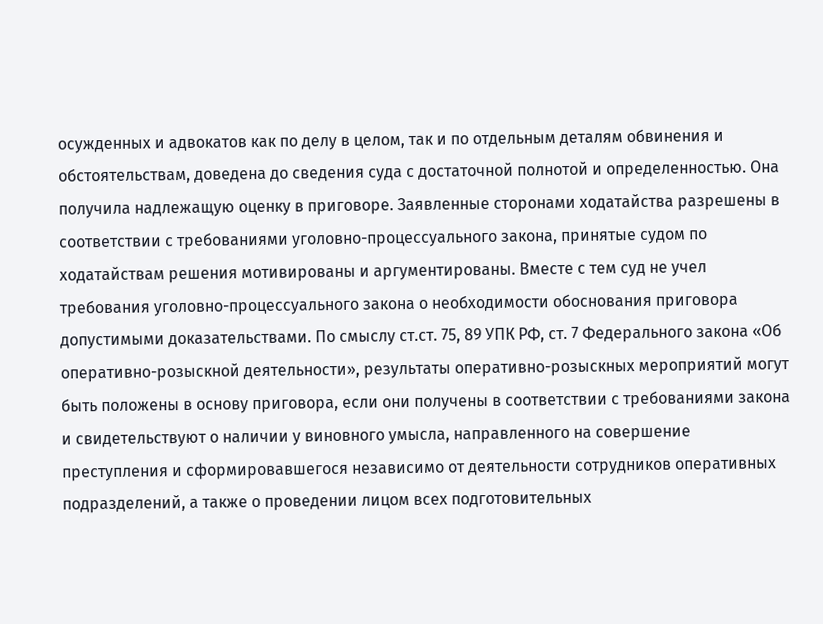осужденных и адвокатов как по делу в целом, так и по отдельным деталям обвинения и обстоятельствам, доведена до сведения суда с достаточной полнотой и определенностью. Она получила надлежащую оценку в приговоре. Заявленные сторонами ходатайства разрешены в соответствии с требованиями уголовно-процессуального закона, принятые судом по ходатайствам решения мотивированы и аргументированы. Вместе с тем суд не учел требования уголовно-процессуального закона о необходимости обоснования приговора допустимыми доказательствами. По смыслу ст.ст. 75, 89 УПК РФ, ст. 7 Федерального закона «Об оперативно-розыскной деятельности», результаты оперативно-розыскных мероприятий могут быть положены в основу приговора, если они получены в соответствии с требованиями закона и свидетельствуют о наличии у виновного умысла, направленного на совершение преступления и сформировавшегося независимо от деятельности сотрудников оперативных подразделений, а также о проведении лицом всех подготовительных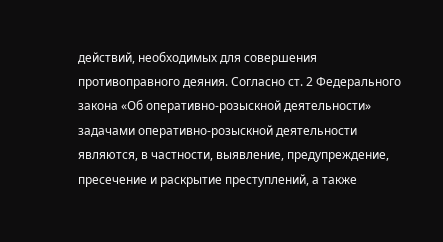действий, необходимых для совершения противоправного деяния. Согласно ст. 2 Федерального закона «Об оперативно-розыскной деятельности» задачами оперативно-розыскной деятельности являются, в частности, выявление, предупреждение, пресечение и раскрытие преступлений, а также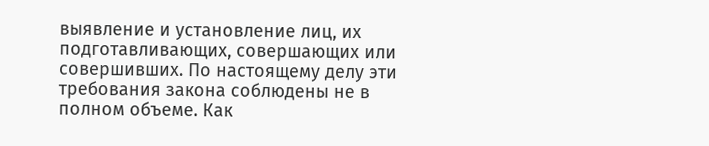выявление и установление лиц, их подготавливающих, совершающих или совершивших. По настоящему делу эти требования закона соблюдены не в полном объеме. Как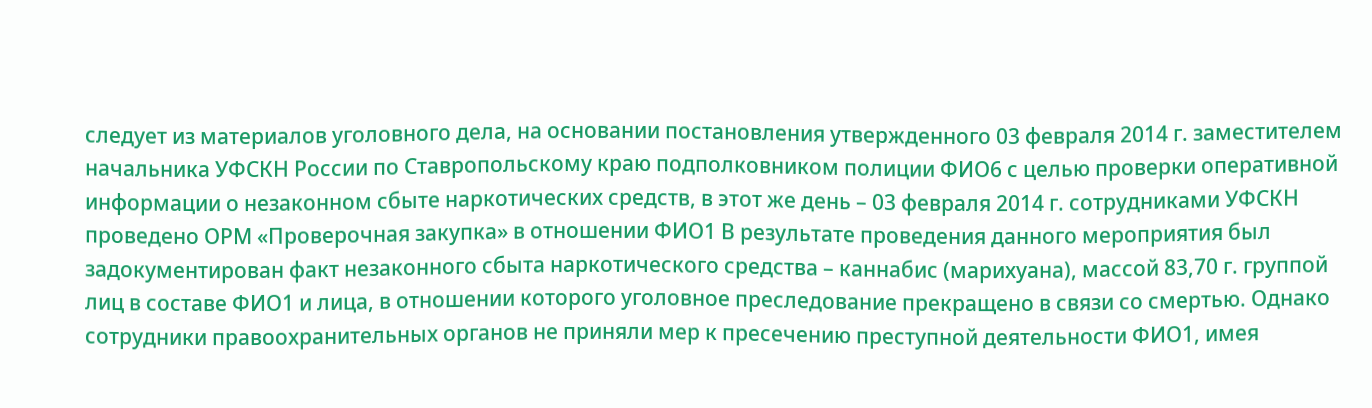следует из материалов уголовного дела, на основании постановления утвержденного 03 февраля 2014 г. заместителем начальника УФСКН России по Ставропольскому краю подполковником полиции ФИО6 с целью проверки оперативной информации о незаконном сбыте наркотических средств, в этот же день – 03 февраля 2014 г. сотрудниками УФСКН проведено ОРМ «Проверочная закупка» в отношении ФИО1 В результате проведения данного мероприятия был задокументирован факт незаконного сбыта наркотического средства – каннабис (марихуана), массой 83,70 г. группой лиц в составе ФИО1 и лица, в отношении которого уголовное преследование прекращено в связи со смертью. Однако сотрудники правоохранительных органов не приняли мер к пресечению преступной деятельности ФИО1, имея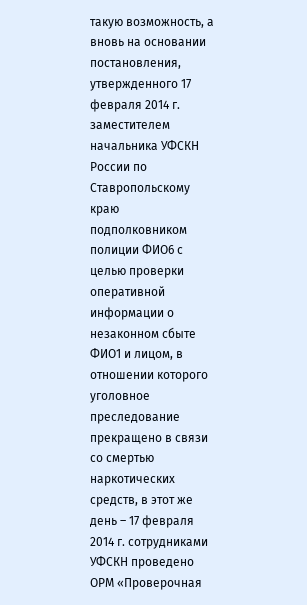такую возможность, а вновь на основании постановления, утвержденного 17 февраля 2014 г. заместителем начальника УФСКН России по Ставропольскому краю подполковником полиции ФИО6 с целью проверки оперативной информации о незаконном сбыте ФИО1 и лицом, в отношении которого уголовное преследование прекращено в связи со смертью наркотических средств, в этот же день – 17 февраля 2014 г. сотрудниками УФСКН проведено ОРМ «Проверочная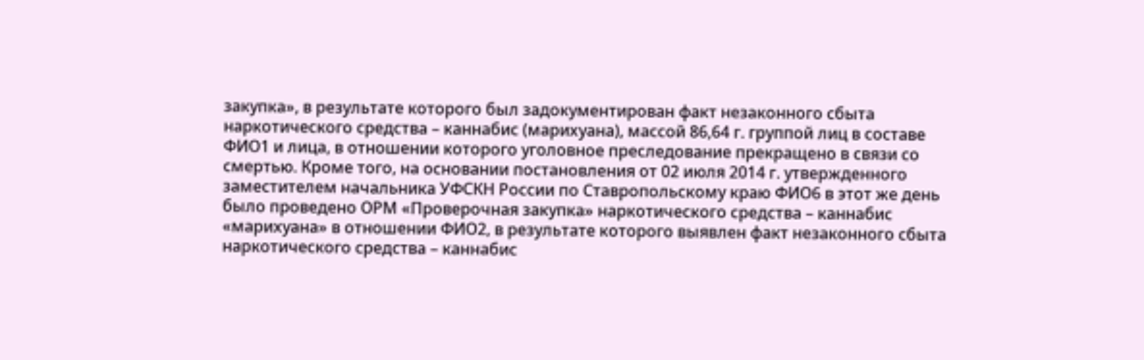закупка», в результате которого был задокументирован факт незаконного сбыта наркотического средства – каннабис (марихуана), массой 86,64 г. группой лиц в составе ФИО1 и лица, в отношении которого уголовное преследование прекращено в связи со смертью. Кроме того, на основании постановления от 02 июля 2014 г. утвержденного заместителем начальника УФСКН России по Ставропольскому краю ФИО6 в этот же день было проведено ОРМ «Проверочная закупка» наркотического средства – каннабис «марихуана» в отношении ФИО2, в результате которого выявлен факт незаконного сбыта наркотического средства – каннабис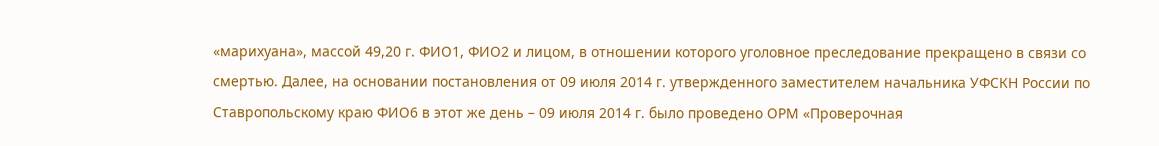«марихуана», массой 49,20 г. ФИО1, ФИО2 и лицом, в отношении которого уголовное преследование прекращено в связи со смертью. Далее, на основании постановления от 09 июля 2014 г. утвержденного заместителем начальника УФСКН России по Ставропольскому краю ФИО6 в этот же день – 09 июля 2014 г. было проведено ОРМ «Проверочная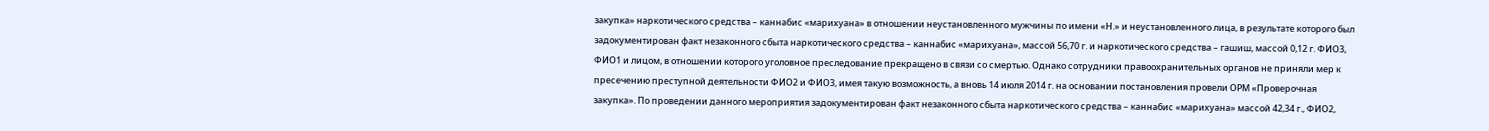закупка» наркотического средства – каннабис «марихуана» в отношении неустановленного мужчины по имени «Н.» и неустановленного лица, в результате которого был задокументирован факт незаконного сбыта наркотического средства – каннабис «марихуана», массой 56,70 г. и наркотического средства – гашиш, массой 0,12 г. ФИО3, ФИО1 и лицом, в отношении которого уголовное преследование прекращено в связи со смертью. Однако сотрудники правоохранительных органов не приняли мер к пресечению преступной деятельности ФИО2 и ФИО3, имея такую возможность, а вновь 14 июля 2014 г. на основании постановления провели ОРМ «Проверочная закупка». По проведении данного мероприятия задокументирован факт незаконного сбыта наркотического средства – каннабис «марихуана» массой 42,34 г., ФИО2,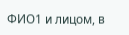ФИО1 и лицом, в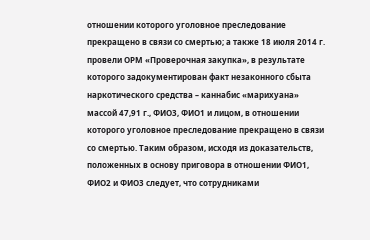отношении которого уголовное преследование прекращено в связи со смертью; а также 18 июля 2014 г. провели ОРМ «Проверочная закупка», в результате которого задокументирован факт незаконного сбыта наркотического средства – каннабис «марихуана» массой 47,91 г., ФИО3, ФИО1 и лицом, в отношении которого уголовное преследование прекращено в связи со смертью. Таким образом, исходя из доказательств, положенных в основу приговора в отношении ФИО1, ФИО2 и ФИО3 следует, что сотрудниками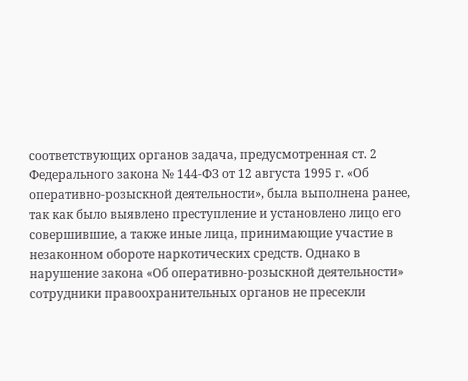соответствующих органов задача, предусмотренная ст. 2 Федерального закона № 144-ФЗ от 12 августа 1995 г. «Об оперативно-розыскной деятельности», была выполнена ранее, так как было выявлено преступление и установлено лицо его совершившие, а также иные лица, принимающие участие в незаконном обороте наркотических средств. Однако в нарушение закона «Об оперативно-розыскной деятельности» сотрудники правоохранительных органов не пресекли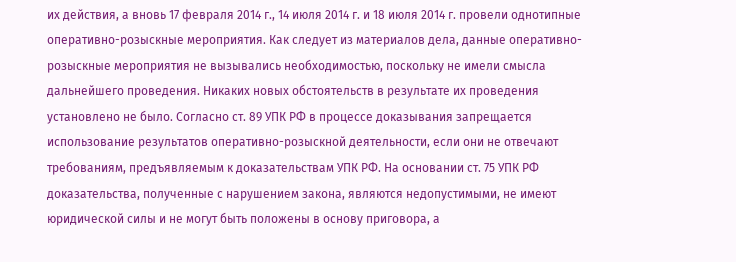их действия, а вновь 17 февраля 2014 г., 14 июля 2014 г. и 18 июля 2014 г. провели однотипные оперативно-розыскные мероприятия. Как следует из материалов дела, данные оперативно-розыскные мероприятия не вызывались необходимостью, поскольку не имели смысла дальнейшего проведения. Никаких новых обстоятельств в результате их проведения установлено не было. Согласно ст. 89 УПК РФ в процессе доказывания запрещается использование результатов оперативно-розыскной деятельности, если они не отвечают требованиям, предъявляемым к доказательствам УПК РФ. На основании ст. 75 УПК РФ доказательства, полученные с нарушением закона, являются недопустимыми, не имеют юридической силы и не могут быть положены в основу приговора, а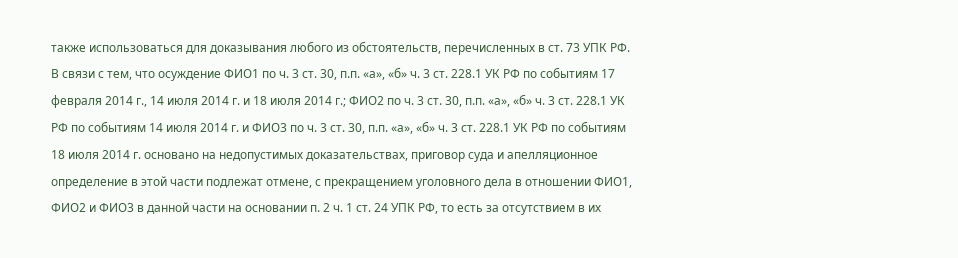также использоваться для доказывания любого из обстоятельств, перечисленных в ст. 73 УПК РФ. В связи с тем, что осуждение ФИО1 по ч. 3 ст. 30, п.п. «а», «б» ч. 3 ст. 228.1 УК РФ по событиям 17 февраля 2014 г., 14 июля 2014 г. и 18 июля 2014 г.; ФИО2 по ч. 3 ст. 30, п.п. «а», «б» ч. 3 ст. 228.1 УК РФ по событиям 14 июля 2014 г. и ФИО3 по ч. 3 ст. 30, п.п. «а», «б» ч. 3 ст. 228.1 УК РФ по событиям 18 июля 2014 г. основано на недопустимых доказательствах, приговор суда и апелляционное определение в этой части подлежат отмене, с прекращением уголовного дела в отношении ФИО1, ФИО2 и ФИО3 в данной части на основании п. 2 ч. 1 ст. 24 УПК РФ, то есть за отсутствием в их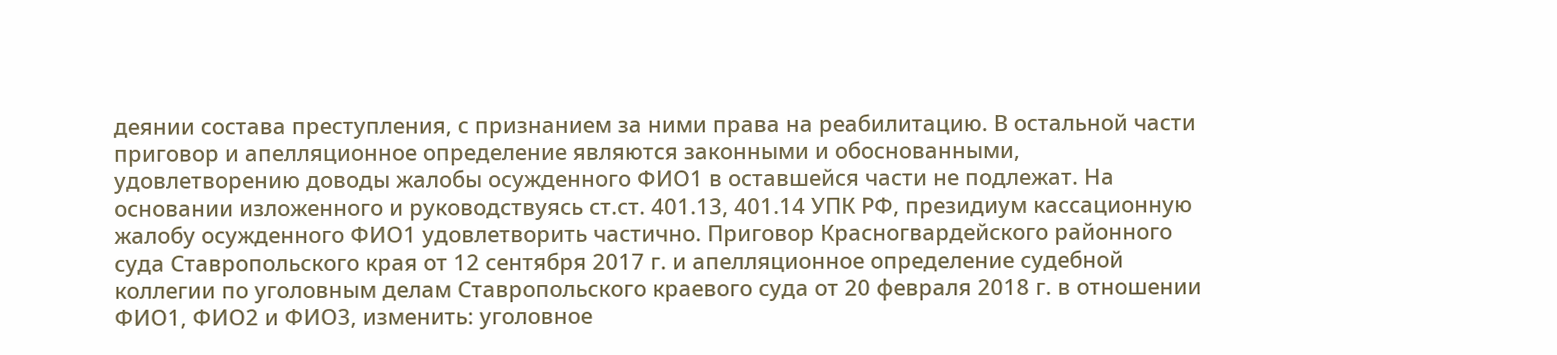деянии состава преступления, с признанием за ними права на реабилитацию. В остальной части приговор и апелляционное определение являются законными и обоснованными, удовлетворению доводы жалобы осужденного ФИО1 в оставшейся части не подлежат. На основании изложенного и руководствуясь ст.ст. 401.13, 401.14 УПК РФ, президиум кассационную жалобу осужденного ФИО1 удовлетворить частично. Приговор Красногвардейского районного суда Ставропольского края от 12 сентября 2017 г. и апелляционное определение судебной коллегии по уголовным делам Ставропольского краевого суда от 20 февраля 2018 г. в отношении ФИО1, ФИО2 и ФИО3, изменить: уголовное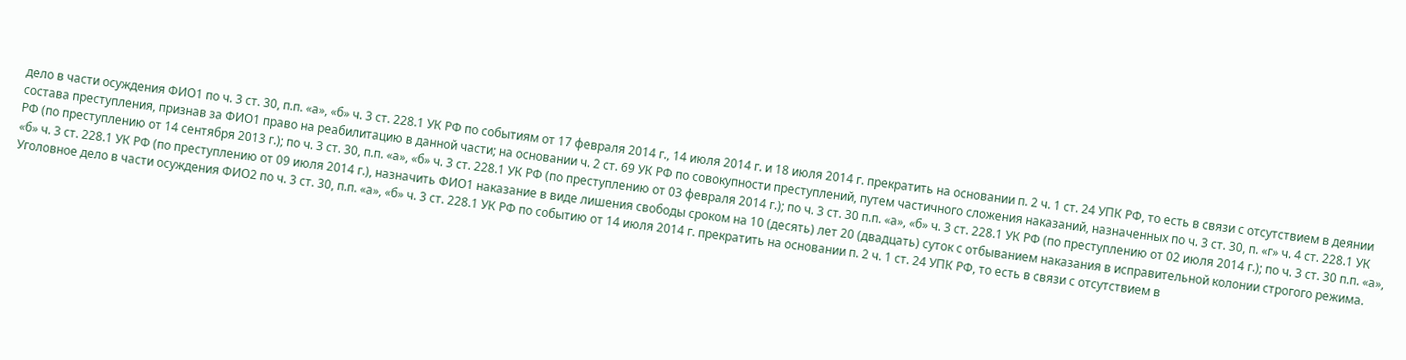дело в части осуждения ФИО1 по ч. 3 ст. 30, п.п. «а», «б» ч. 3 ст. 228.1 УК РФ по событиям от 17 февраля 2014 г., 14 июля 2014 г. и 18 июля 2014 г. прекратить на основании п. 2 ч. 1 ст. 24 УПК РФ, то есть в связи с отсутствием в деянии состава преступления, признав за ФИО1 право на реабилитацию в данной части; на основании ч. 2 ст. 69 УК РФ по совокупности преступлений, путем частичного сложения наказаний, назначенных по ч. 3 ст. 30, п. «г» ч. 4 ст. 228.1 УК РФ (по преступлению от 14 сентября 2013 г.); по ч. 3 ст. 30, п.п. «а», «б» ч. 3 ст. 228.1 УК РФ (по преступлению от 03 февраля 2014 г.); по ч. 3 ст. 30 п.п. «а», «б» ч. 3 ст. 228.1 УК РФ (по преступлению от 02 июля 2014 г.); по ч. 3 ст. 30 п.п. «а», «б» ч. 3 ст. 228.1 УК РФ (по преступлению от 09 июля 2014 г.), назначить ФИО1 наказание в виде лишения свободы сроком на 10 (десять) лет 20 (двадцать) суток с отбыванием наказания в исправительной колонии строгого режима. Уголовное дело в части осуждения ФИО2 по ч. 3 ст. 30, п.п. «а», «б» ч. 3 ст. 228.1 УК РФ по событию от 14 июля 2014 г. прекратить на основании п. 2 ч. 1 ст. 24 УПК РФ, то есть в связи с отсутствием в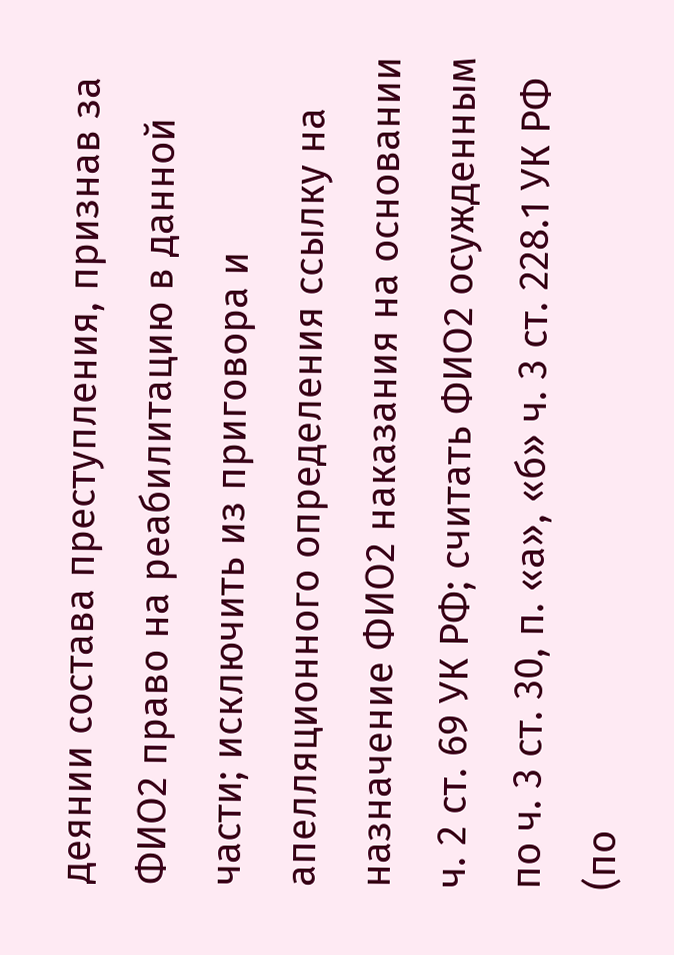деянии состава преступления, признав за ФИО2 право на реабилитацию в данной части; исключить из приговора и апелляционного определения ссылку на назначение ФИО2 наказания на основании ч. 2 ст. 69 УК РФ; считать ФИО2 осужденным по ч. 3 ст. 30, п. «а», «б» ч. 3 ст. 228.1 УК РФ (по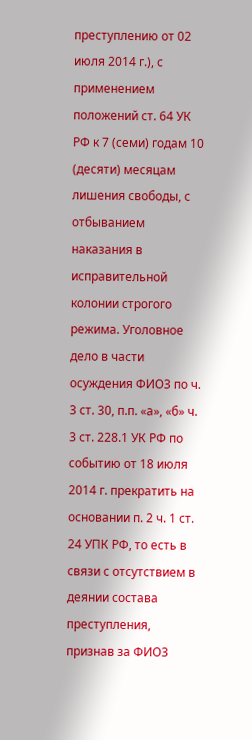преступлению от 02 июля 2014 г.), с применением положений ст. 64 УК РФ к 7 (семи) годам 10 (десяти) месяцам лишения свободы, с отбыванием наказания в исправительной колонии строгого режима. Уголовное дело в части осуждения ФИО3 по ч. 3 ст. 30, п.п. «а», «б» ч. 3 ст. 228.1 УК РФ по событию от 18 июля 2014 г. прекратить на основании п. 2 ч. 1 ст. 24 УПК РФ, то есть в связи с отсутствием в деянии состава преступления, признав за ФИО3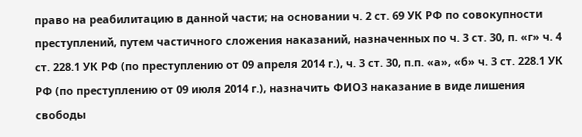право на реабилитацию в данной части; на основании ч. 2 ст. 69 УК РФ по совокупности преступлений, путем частичного сложения наказаний, назначенных по ч. 3 ст. 30, п. «г» ч. 4 ст. 228.1 УК РФ (по преступлению от 09 апреля 2014 г.), ч. 3 ст. 30, п.п. «а», «б» ч. 3 ст. 228.1 УК РФ (по преступлению от 09 июля 2014 г.), назначить ФИО3 наказание в виде лишения свободы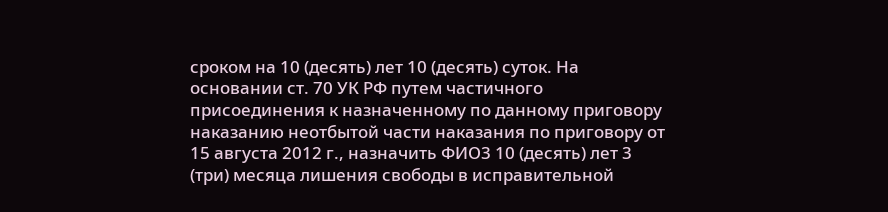сроком на 10 (десять) лет 10 (десять) суток. На основании ст. 70 УК РФ путем частичного присоединения к назначенному по данному приговору наказанию неотбытой части наказания по приговору от 15 августа 2012 г., назначить ФИО3 10 (десять) лет 3 (три) месяца лишения свободы в исправительной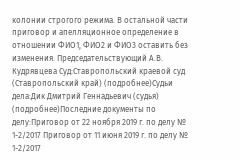колонии строгого режима. В остальной части приговор и апелляционное определение в отношении ФИО1, ФИО2 и ФИО3 оставить без изменения. Председательствующий А.В. Кудрявцева Суд:Ставропольский краевой суд (Ставропольский край) (подробнее)Судьи дела:Дик Дмитрий Геннадьевич (судья) (подробнее)Последние документы по делу:Приговор от 22 ноября 2019 г. по делу № 1-2/2017 Приговор от 11 июня 2019 г. по делу № 1-2/2017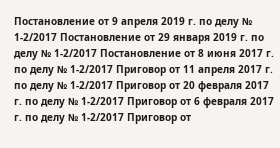Постановление от 9 апреля 2019 г. по делу № 1-2/2017 Постановление от 29 января 2019 г. по делу № 1-2/2017 Постановление от 8 июня 2017 г. по делу № 1-2/2017 Приговор от 11 апреля 2017 г. по делу № 1-2/2017 Приговор от 20 февраля 2017 г. по делу № 1-2/2017 Приговор от 6 февраля 2017 г. по делу № 1-2/2017 Приговор от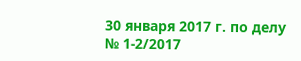30 января 2017 г. по делу № 1-2/2017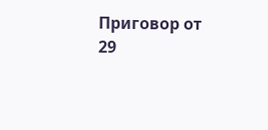Приговор от 29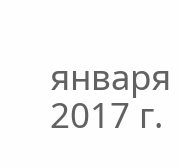января 2017 г.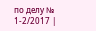по делу № 1-2/2017 |